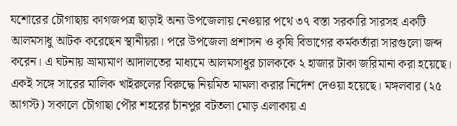যশোরের চৌগাছায় কাগজপত্র ছাড়াই অন্য উপজেলায় নেওয়ার পথে ৩৭ বস্তা সরকারি সারসহ একটি আলমসাধু আটক করেছেন স্থানীয়রা। পরে উপজেলা প্রশাসন ও কৃষি বিভাগের কর্মকর্তারা সারগুলো জব্দ করেন। এ ঘটনায় ভ্রাম্যমাণ আদালতের মাধ্যমে আলমসাধুর চালককে ২ হাজার টাকা জরিমানা করা হয়েছে।
একই সঙ্গে সারের মালিক খাইরুলের বিরুদ্ধে নিয়মিত মামলা করার নির্দেশ দেওয়া হয়েছে। মঙ্গলবার (২৫ আগস্ট) সকালে চৌগাছা পৌর শহরের চাঁনপুর বটতলা মোড় এলাকায় এ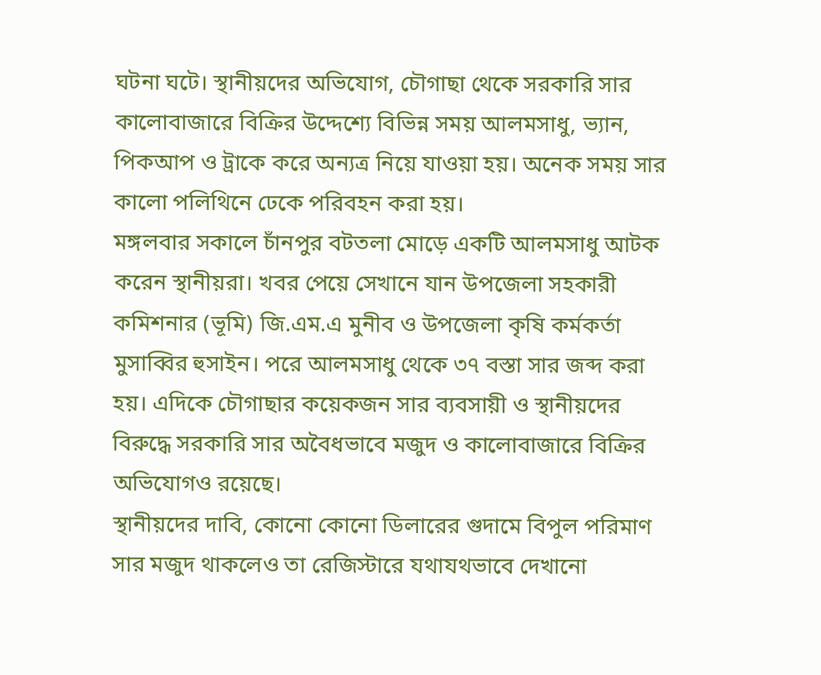ঘটনা ঘটে। স্থানীয়দের অভিযোগ, চৌগাছা থেকে সরকারি সার কালোবাজারে বিক্রির উদ্দেশ্যে বিভিন্ন সময় আলমসাধু, ভ্যান, পিকআপ ও ট্রাকে করে অন্যত্র নিয়ে যাওয়া হয়। অনেক সময় সার কালো পলিথিনে ঢেকে পরিবহন করা হয়।
মঙ্গলবার সকালে চাঁনপুর বটতলা মোড়ে একটি আলমসাধু আটক করেন স্থানীয়রা। খবর পেয়ে সেখানে যান উপজেলা সহকারী কমিশনার (ভূমি) জি.এম.এ মুনীব ও উপজেলা কৃষি কর্মকর্তা মুসাব্বির হুসাইন। পরে আলমসাধু থেকে ৩৭ বস্তা সার জব্দ করা হয়। এদিকে চৌগাছার কয়েকজন সার ব্যবসায়ী ও স্থানীয়দের বিরুদ্ধে সরকারি সার অবৈধভাবে মজুদ ও কালোবাজারে বিক্রির অভিযোগও রয়েছে।
স্থানীয়দের দাবি, কোনো কোনো ডিলারের গুদামে বিপুল পরিমাণ সার মজুদ থাকলেও তা রেজিস্টারে যথাযথভাবে দেখানো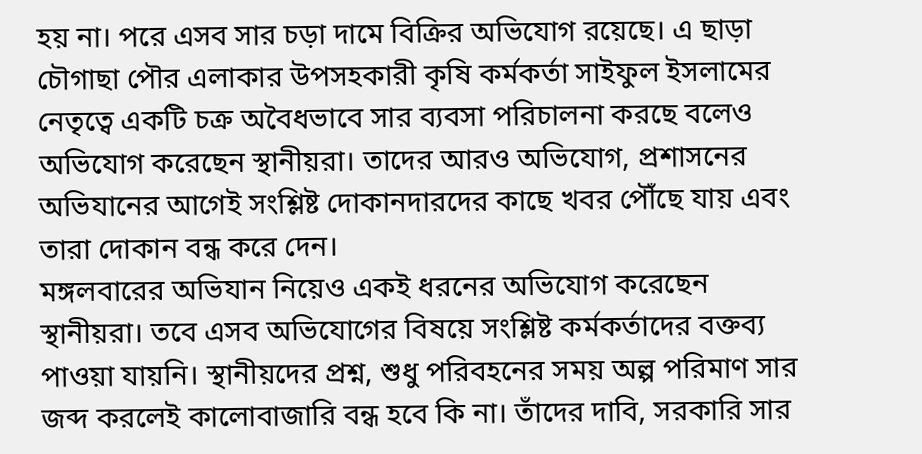হয় না। পরে এসব সার চড়া দামে বিক্রির অভিযোগ রয়েছে। এ ছাড়া চৌগাছা পৌর এলাকার উপসহকারী কৃষি কর্মকর্তা সাইফুল ইসলামের নেতৃত্বে একটি চক্র অবৈধভাবে সার ব্যবসা পরিচালনা করছে বলেও অভিযোগ করেছেন স্থানীয়রা। তাদের আরও অভিযোগ, প্রশাসনের অভিযানের আগেই সংশ্লিষ্ট দোকানদারদের কাছে খবর পৌঁছে যায় এবং তারা দোকান বন্ধ করে দেন।
মঙ্গলবারের অভিযান নিয়েও একই ধরনের অভিযোগ করেছেন স্থানীয়রা। তবে এসব অভিযোগের বিষয়ে সংশ্লিষ্ট কর্মকর্তাদের বক্তব্য পাওয়া যায়নি। স্থানীয়দের প্রশ্ন, শুধু পরিবহনের সময় অল্প পরিমাণ সার জব্দ করলেই কালোবাজারি বন্ধ হবে কি না। তাঁদের দাবি, সরকারি সার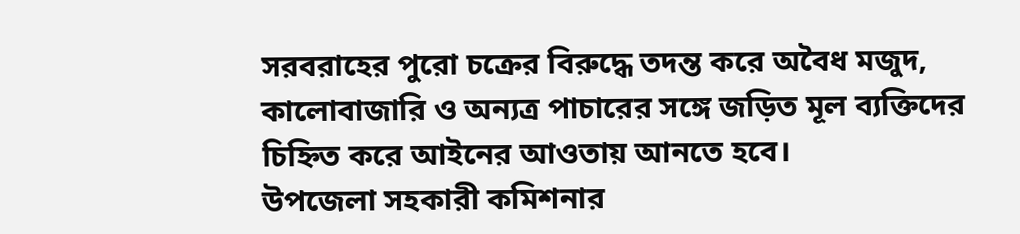সরবরাহের পুরো চক্রের বিরুদ্ধে তদন্ত করে অবৈধ মজুদ, কালোবাজারি ও অন্যত্র পাচারের সঙ্গে জড়িত মূল ব্যক্তিদের চিহ্নিত করে আইনের আওতায় আনতে হবে।
উপজেলা সহকারী কমিশনার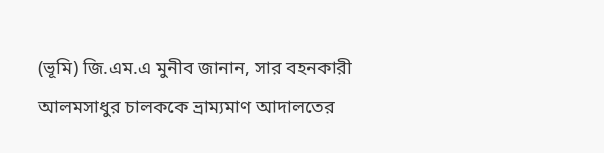(ভূমি) জি.এম.এ মুনীব জানান, সার বহনকারী আলমসাধুর চালককে ভ্রাম্যমাণ আদালতের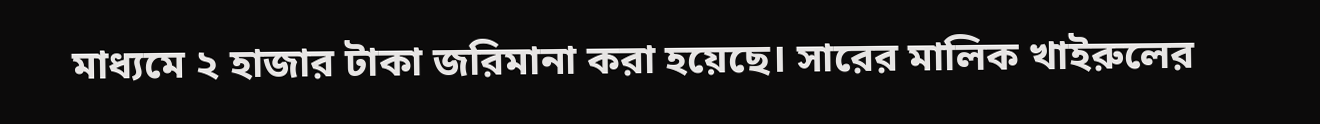মাধ্যমে ২ হাজার টাকা জরিমানা করা হয়েছে। সারের মালিক খাইরুলের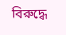বিরুদ্ধে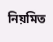নিয়মিত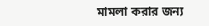মামলা করার জন্য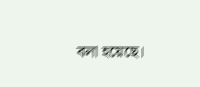বলা হয়েছে।